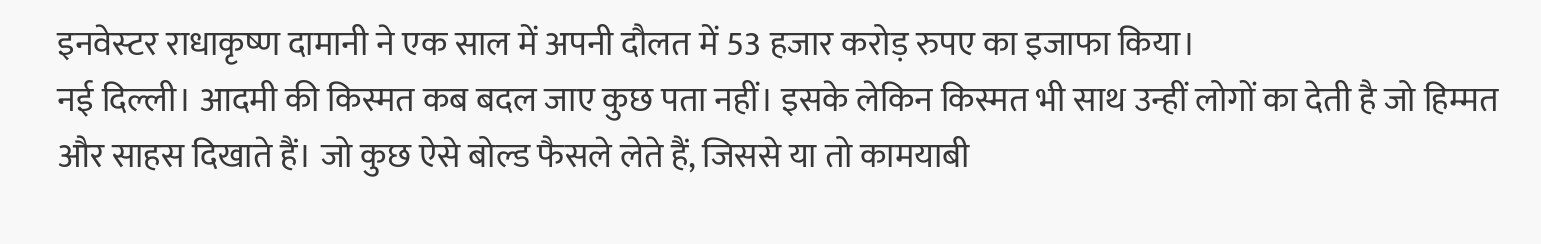इनवेस्‍टर राधाकृष्‍ण दामानी ने एक साल में अपनी दौलत में 53 हजार करोड़ रुपए का इजाफा किया।
नई दिल्ली। आदमी की किस्मत कब बदल जाए कुछ पता नहीं। इसके लेकिन किस्मत भी साथ उन्हीं लोगों का देती है जो हिम्मत और साहस दिखाते हैं। जो कुछ ऐसे बोल्ड फैसले लेते हैं, जिससे या तो कामयाबी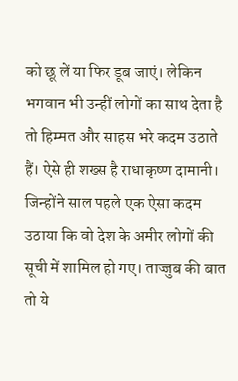को छू लें या फिर डूब जाएं। लेकिन भगवान भी उन्हीं लोगों का साथ देता है तो हिम्मत और साहस भरे कदम उठाते हैं। ऐसे ही शख्स है राधाकृष्ण दामानी। जिन्होंने साल पहले एक ऐसा कदम उठाया कि वो देश के अमीर लोगों की सूची में शामिल हो गए। ताज्जुब की बात तो ये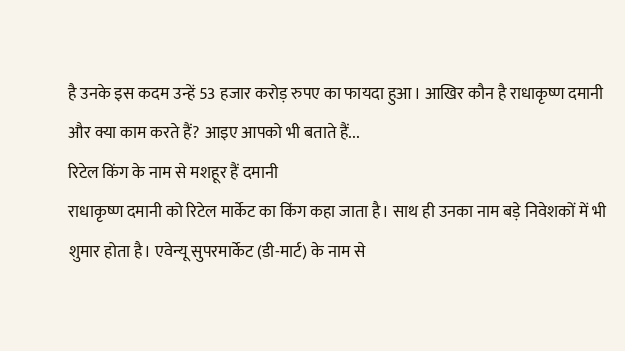है उनके इस कदम उन्हें 53 हजार करोड़ रुपए का फायदा हुआ। आखिर कौन है राधाकृष्ण दमानी और क्या काम करते हैं? आइए आपको भी बताते हैं...
रिटेल किंग के नाम से मशहूर हैं दमानी
राधाकृष्ण दमानी को रिटेल मार्केट का किंग कहा जाता है। साथ ही उनका नाम बड़े निवेशकों में भी शुमार होता है। एवेन्यू सुपरमार्केट (डी-मार्ट) के नाम से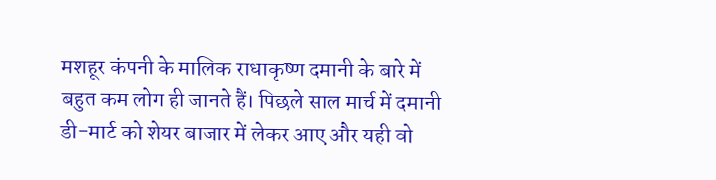मशहूर कंपनी के मालिक राधाकृष्ण दमानी के बारे में बहुत कम लोग ही जानते हैं। पिछले साल मार्च में दमानी डी-मार्ट को शेयर बाजार में लेकर आए और यही वो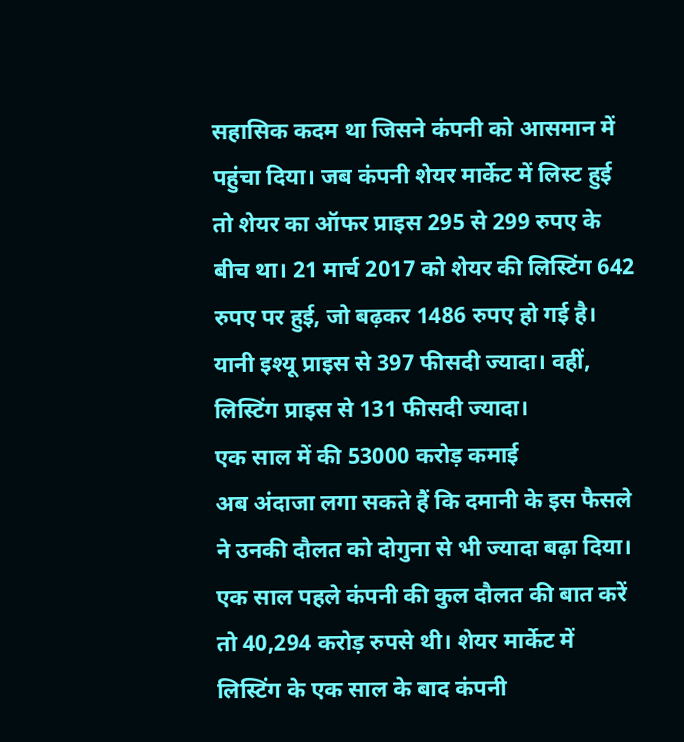सहासिक कदम था जिसने कंपनी को आसमान में पहुंचा दिया। जब कंपनी शेयर मार्केट में लिस्ट हुई तो शेयर का ऑफर प्राइस 295 से 299 रुपए के बीच था। 21 मार्च 2017 को शेयर की लिस्टिंग 642 रुपए पर हुई, जो बढ़कर 1486 रुपए हो गई है। यानी इश्यू प्राइस से 397 फीसदी ज्यादा। वहीं, लिस्टिंग प्राइस से 131 फीसदी ज्यादा।
एक साल में की 53000 करोड़ कमाई
अब अंदाजा लगा सकते हैं कि दमानी के इस फैसले ने उनकी दौलत को दोगुना से भी ज्यादा बढ़ा दिया। एक साल पहले कंपनी की कुल दौलत की बात करें तो 40,294 करोड़ रुपसे थी। शेयर मार्केट में लिस्टिंग के एक साल के बाद कंपनी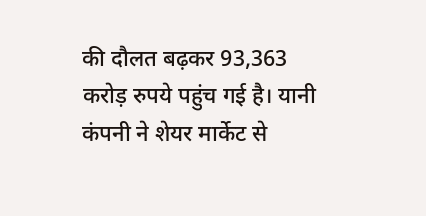की दौलत बढ़कर 93,363 करोड़ रुपये पहुंच गई है। यानी कंपनी ने शेयर मार्केट से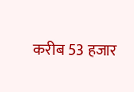करीब 53 हजार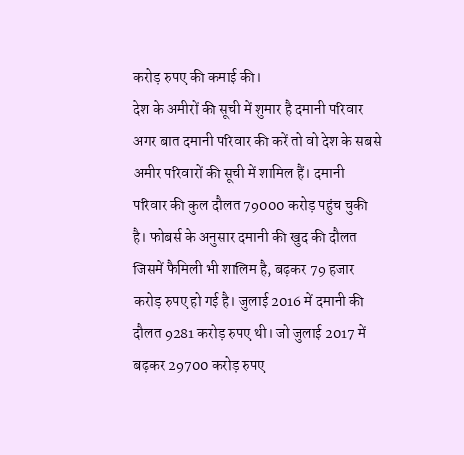करोड़ रुपए की कमाई की।
देश के अमीरों की सूची में शुमार है दमानी परिवार
अगर बात दमानी परिवार की करें तो वो देश के सबसे अमीर परिवारों की सूची में शामिल हैं। दमानी परिवार की कुल दौलत 79000 करोड़ पहुंच चुकी है। फोबर्स के अनुसार दमानी की खुद की दौलत जिसमें फैमिली भी शालिम है, बढ़कर 79 हजार करोड़ रुपए हो गई है। जुलाई 2016 में दमानी की दौलत 9281 करोड़ रुपए थी। जो जुलाई 2017 में बढ़कर 29700 करोड़ रुपए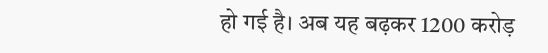हो गई है। अब यह बढ़कर 1200 करोड़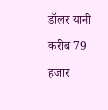डॉलर यानी करीब 79 हजार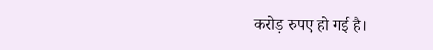करोड़ रुपए हो गई है।